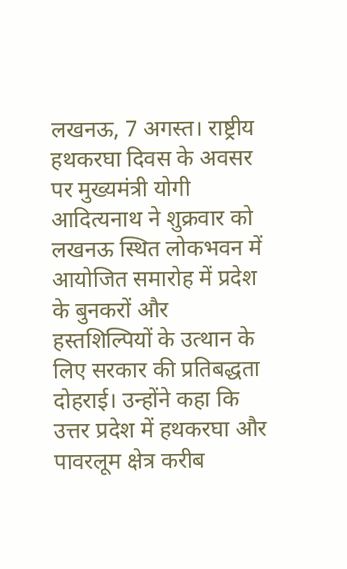लखनऊ, 7 अगस्त। राष्ट्रीय हथकरघा दिवस के अवसर पर मुख्यमंत्री योगी आदित्यनाथ ने शुक्रवार को लखनऊ स्थित लोकभवन में आयोजित समारोह में प्रदेश के बुनकरों और हस्तशिल्पियों के उत्थान के लिए सरकार की प्रतिबद्धता दोहराई। उन्होंने कहा कि उत्तर प्रदेश में हथकरघा और पावरलूम क्षेत्र करीब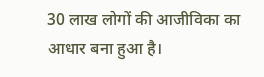30 लाख लोगों की आजीविका का आधार बना हुआ है।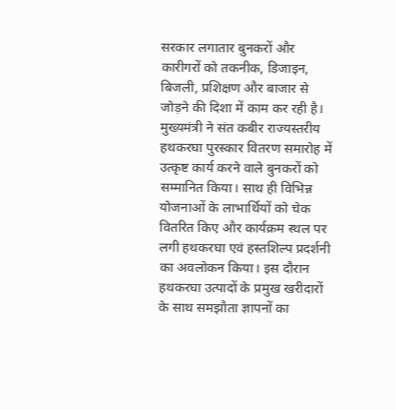सरकार लगातार बुनकरों और कारीगरों को तकनीक, डिजाइन, बिजली, प्रशिक्षण और बाजार से जोड़ने की दिशा में काम कर रही है।
मुख्यमंत्री ने संत कबीर राज्यस्तरीय हथकरघा पुरस्कार वितरण समारोह में उत्कृष्ट कार्य करने वाले बुनकरों को सम्मानित किया। साथ ही विभिन्न योजनाओं के लाभार्थियों को चेक वितरित किए और कार्यक्रम स्थल पर लगी हथकरघा एवं हस्तशिल्प प्रदर्शनी का अवलोकन किया। इस दौरान हथकरघा उत्पादों के प्रमुख खरीदारों के साथ समझौता ज्ञापनों का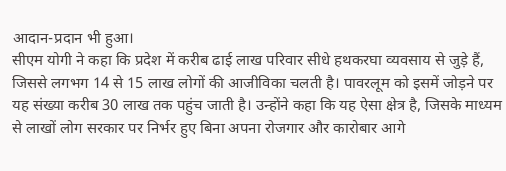आदान-प्रदान भी हुआ।
सीएम योगी ने कहा कि प्रदेश में करीब ढाई लाख परिवार सीधे हथकरघा व्यवसाय से जुड़े हैं, जिससे लगभग 14 से 15 लाख लोगों की आजीविका चलती है। पावरलूम को इसमें जोड़ने पर यह संख्या करीब 30 लाख तक पहुंच जाती है। उन्होंने कहा कि यह ऐसा क्षेत्र है, जिसके माध्यम से लाखों लोग सरकार पर निर्भर हुए बिना अपना रोजगार और कारोबार आगे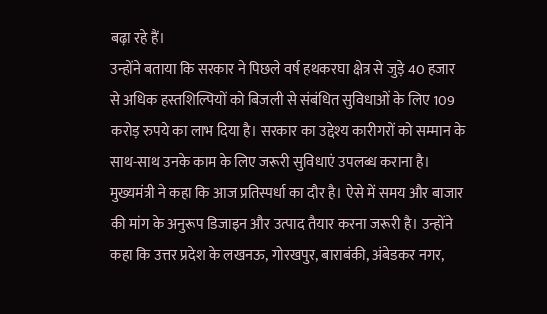बढ़ा रहे हैं।
उन्होंने बताया कि सरकार ने पिछले वर्ष हथकरघा क्षेत्र से जुड़े 40 हजार से अधिक हस्तशिल्पियों को बिजली से संबंधित सुविधाओं के लिए 109 करोड़ रुपये का लाभ दिया है। सरकार का उद्देश्य कारीगरों को सम्मान के साथ-साथ उनके काम के लिए जरूरी सुविधाएं उपलब्ध कराना है।
मुख्यमंत्री ने कहा कि आज प्रतिस्पर्धा का दौर है। ऐसे में समय और बाजार की मांग के अनुरूप डिजाइन और उत्पाद तैयार करना जरूरी है। उन्होंने कहा कि उत्तर प्रदेश के लखनऊ, गोरखपुर, बाराबंकी, अंबेडकर नगर,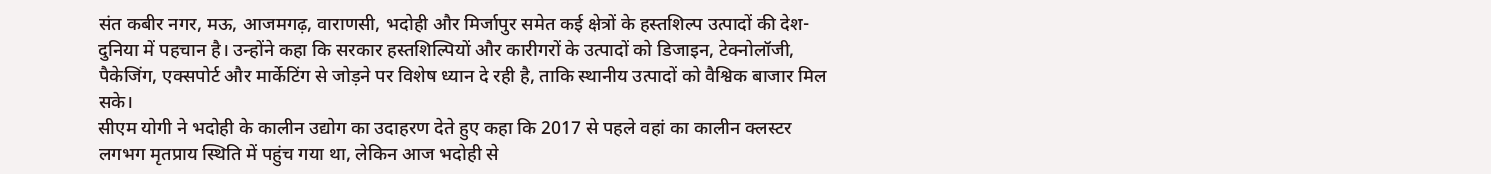संत कबीर नगर, मऊ, आजमगढ़, वाराणसी, भदोही और मिर्जापुर समेत कई क्षेत्रों के हस्तशिल्प उत्पादों की देश-दुनिया में पहचान है। उन्होंने कहा कि सरकार हस्तशिल्पियों और कारीगरों के उत्पादों को डिजाइन, टेक्नोलॉजी, पैकेजिंग, एक्सपोर्ट और मार्केटिंग से जोड़ने पर विशेष ध्यान दे रही है, ताकि स्थानीय उत्पादों को वैश्विक बाजार मिल सके।
सीएम योगी ने भदोही के कालीन उद्योग का उदाहरण देते हुए कहा कि 2017 से पहले वहां का कालीन क्लस्टर लगभग मृतप्राय स्थिति में पहुंच गया था, लेकिन आज भदोही से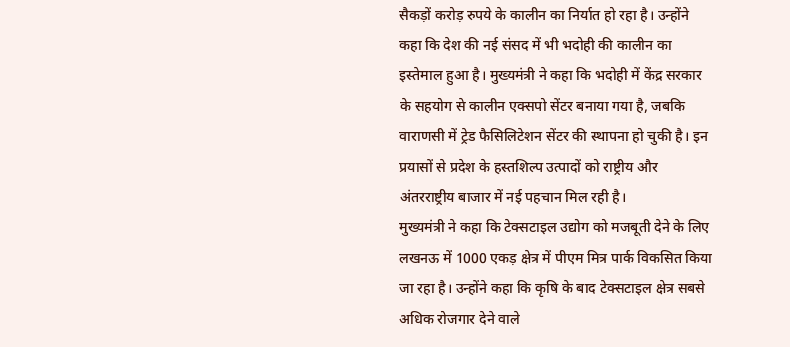सैकड़ों करोड़ रुपये के कालीन का निर्यात हो रहा है। उन्होंने कहा कि देश की नई संसद में भी भदोही की कालीन का इस्तेमाल हुआ है। मुख्यमंत्री ने कहा कि भदोही में केंद्र सरकार के सहयोग से कालीन एक्सपो सेंटर बनाया गया है, जबकि वाराणसी में ट्रेड फैसिलिटेशन सेंटर की स्थापना हो चुकी है। इन प्रयासों से प्रदेश के हस्तशिल्प उत्पादों को राष्ट्रीय और अंतरराष्ट्रीय बाजार में नई पहचान मिल रही है।
मुख्यमंत्री ने कहा कि टेक्सटाइल उद्योग को मजबूती देने के लिए लखनऊ में 1000 एकड़ क्षेत्र में पीएम मित्र पार्क विकसित किया जा रहा है। उन्होंने कहा कि कृषि के बाद टेक्सटाइल क्षेत्र सबसे अधिक रोजगार देने वाले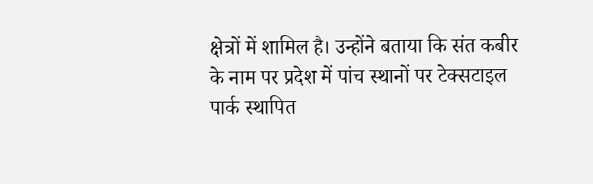क्षेत्रों में शामिल है। उन्होंने बताया कि संत कबीर के नाम पर प्रदेश में पांच स्थानों पर टेक्सटाइल पार्क स्थापित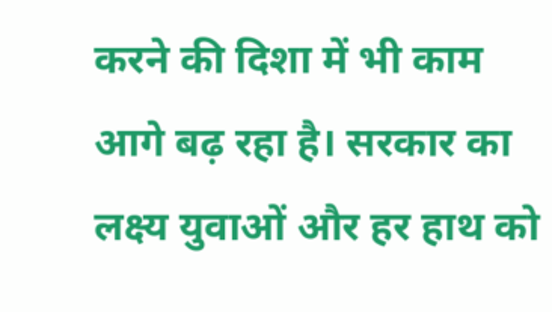करने की दिशा में भी काम आगे बढ़ रहा है। सरकार का लक्ष्य युवाओं और हर हाथ को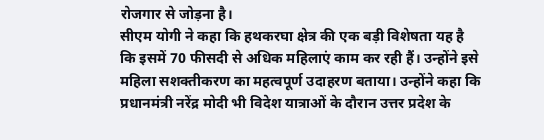रोजगार से जोड़ना है।
सीएम योगी ने कहा कि हथकरघा क्षेत्र की एक बड़ी विशेषता यह है कि इसमें 70 फीसदी से अधिक महिलाएं काम कर रही हैं। उन्होंने इसे महिला सशक्तीकरण का महत्वपूर्ण उदाहरण बताया। उन्होंने कहा कि प्रधानमंत्री नरेंद्र मोदी भी विदेश यात्राओं के दौरान उत्तर प्रदेश के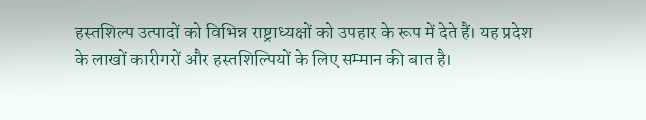हस्तशिल्प उत्पादों को विभिन्न राष्ट्राध्यक्षों को उपहार के रूप में देते हैं। यह प्रदेश के लाखों कारीगरों और हस्तशिल्पियों के लिए सम्मान की बात है।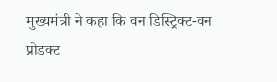मुख्यमंत्री ने कहा कि वन डिस्ट्रिक्ट-वन प्रोडक्ट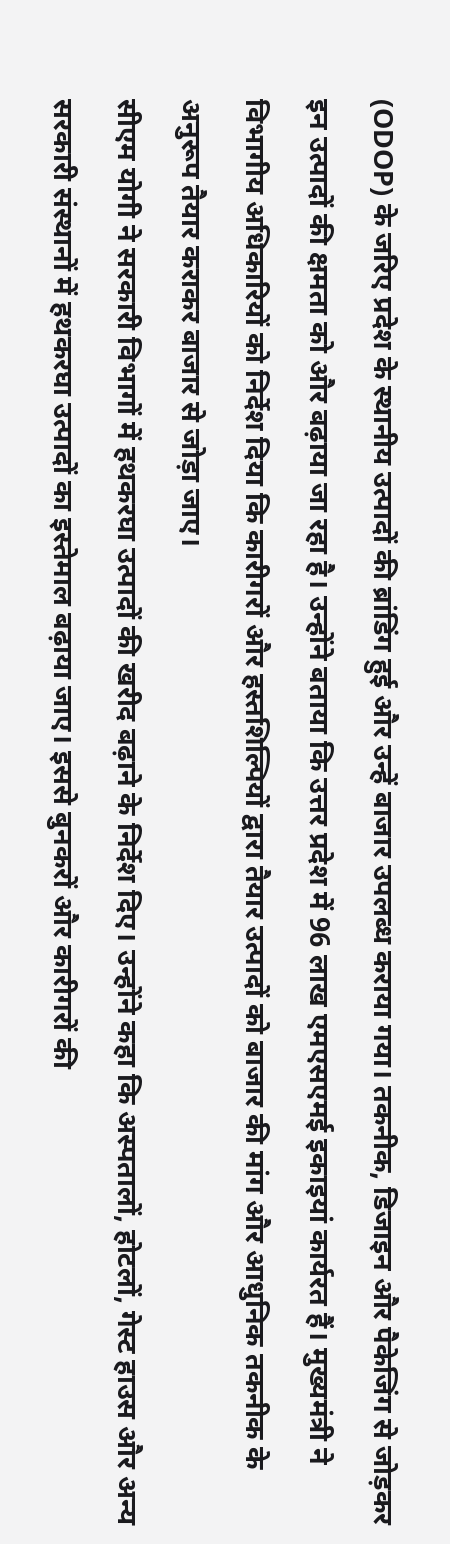(ODOP) के जरिए प्रदेश के स्थानीय उत्पादों की ब्रांडिंग हुई और उन्हें बाजार उपलब्ध कराया गया। तकनीक, डिजाइन और पैकेजिंग से जोड़कर इन उत्पादों की क्षमता को और बढ़ाया जा रहा है। उन्होंने बताया कि उत्तर प्रदेश में 96 लाख एमएसएमई इकाइयां कार्यरत हैं। मुख्यमंत्री ने विभागीय अधिकारियों को निर्देश दिया कि कारीगरों और हस्तशिल्पियों द्वारा तैयार उत्पादों को बाजार की मांग और आधुनिक तकनीक के अनुरूप तैयार कराकर बाजार से जोड़ा जाए।
सीएम योगी ने सरकारी विभागों में हथकरघा उत्पादों की खरीद बढ़ाने के निर्देश दिए। उन्होंने कहा कि अस्पतालों, होटलों, गेस्ट हाउस और अन्य सरकारी संस्थानों में हथकरघा उत्पादों का इस्तेमाल बढ़ाया जाए। इससे बुनकरों और कारीगरों की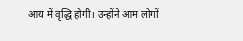आय में वृद्धि होगी। उन्होंने आम लोगों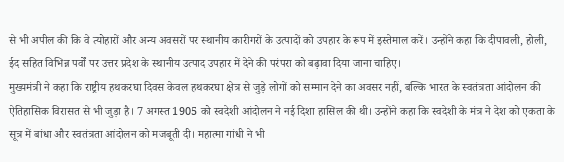से भी अपील की कि वे त्योहारों और अन्य अवसरों पर स्थानीय कारीगरों के उत्पादों को उपहार के रूप में इस्तेमाल करें। उन्होंने कहा कि दीपावली, होली, ईद सहित विभिन्न पर्वों पर उत्तर प्रदेश के स्थानीय उत्पाद उपहार में देने की परंपरा को बढ़ावा दिया जाना चाहिए।
मुख्यमंत्री ने कहा कि राष्ट्रीय हथकरघा दिवस केवल हथकरघा क्षेत्र से जुड़े लोगों को सम्मान देने का अवसर नहीं, बल्कि भारत के स्वतंत्रता आंदोलन की ऐतिहासिक विरासत से भी जुड़ा है। 7 अगस्त 1905 को स्वदेशी आंदोलन ने नई दिशा हासिल की थी। उन्होंने कहा कि स्वदेशी के मंत्र ने देश को एकता के सूत्र में बांधा और स्वतंत्रता आंदोलन को मजबूती दी। महात्मा गांधी ने भी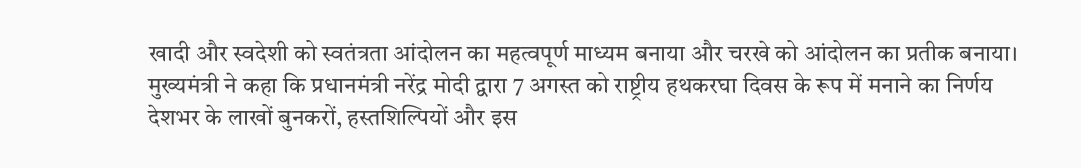खादी और स्वदेशी को स्वतंत्रता आंदोलन का महत्वपूर्ण माध्यम बनाया और चरखे को आंदोलन का प्रतीक बनाया। मुख्यमंत्री ने कहा कि प्रधानमंत्री नरेंद्र मोदी द्वारा 7 अगस्त को राष्ट्रीय हथकरघा दिवस के रूप में मनाने का निर्णय देशभर के लाखों बुनकरों, हस्तशिल्पियों और इस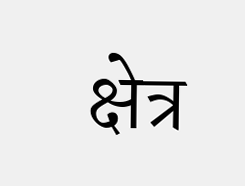क्षेत्र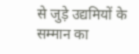से जुड़े उद्यमियों के सम्मान का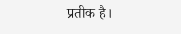प्रतीक है।